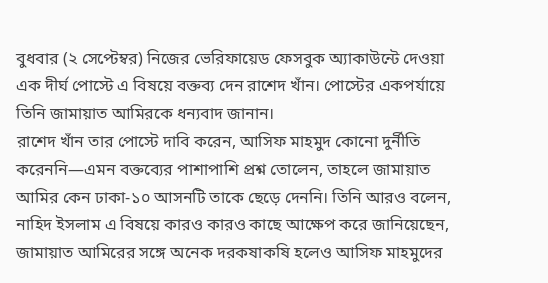বুধবার (২ সেপ্টেম্বর) নিজের ভেরিফায়েড ফেসবুক অ্যাকাউন্টে দেওয়া এক দীর্ঘ পোস্টে এ বিষয়ে বক্তব্য দেন রাশেদ খাঁন। পোস্টের একপর্যায়ে তিনি জামায়াত আমিরকে ধন্যবাদ জানান।
রাশেদ খাঁন তার পোস্টে দাবি করেন, আসিফ মাহমুদ কোনো দুর্নীতি করেননি—এমন বক্তব্যের পাশাপাশি প্রশ্ন তোলেন, তাহলে জামায়াত আমির কেন ঢাকা-১০ আসনটি তাকে ছেড়ে দেননি। তিনি আরও বলেন, নাহিদ ইসলাম এ বিষয়ে কারও কারও কাছে আক্ষেপ করে জানিয়েছেন, জামায়াত আমিরের সঙ্গে অনেক দরকষাকষি হলেও আসিফ মাহমুদের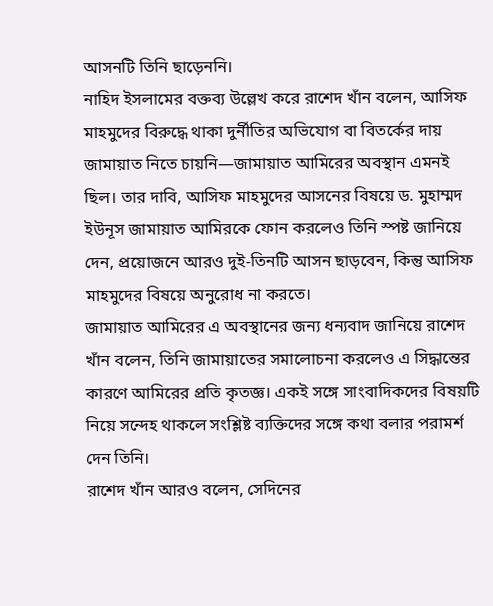আসনটি তিনি ছাড়েননি।
নাহিদ ইসলামের বক্তব্য উল্লেখ করে রাশেদ খাঁন বলেন, আসিফ মাহমুদের বিরুদ্ধে থাকা দুর্নীতির অভিযোগ বা বিতর্কের দায় জামায়াত নিতে চায়নি—জামায়াত আমিরের অবস্থান এমনই ছিল। তার দাবি, আসিফ মাহমুদের আসনের বিষয়ে ড. মুহাম্মদ ইউনূস জামায়াত আমিরকে ফোন করলেও তিনি স্পষ্ট জানিয়ে দেন, প্রয়োজনে আরও দুই-তিনটি আসন ছাড়বেন, কিন্তু আসিফ মাহমুদের বিষয়ে অনুরোধ না করতে।
জামায়াত আমিরের এ অবস্থানের জন্য ধন্যবাদ জানিয়ে রাশেদ খাঁন বলেন, তিনি জামায়াতের সমালোচনা করলেও এ সিদ্ধান্তের কারণে আমিরের প্রতি কৃতজ্ঞ। একই সঙ্গে সাংবাদিকদের বিষয়টি নিয়ে সন্দেহ থাকলে সংশ্লিষ্ট ব্যক্তিদের সঙ্গে কথা বলার পরামর্শ দেন তিনি।
রাশেদ খাঁন আরও বলেন, সেদিনের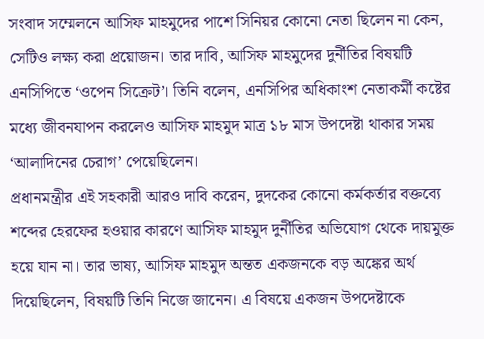সংবাদ সম্মেলনে আসিফ মাহমুদের পাশে সিনিয়র কোনো নেতা ছিলেন না কেন, সেটিও লক্ষ্য করা প্রয়োজন। তার দাবি, আসিফ মাহমুদের দুর্নীতির বিষয়টি এনসিপিতে ‘ওপেন সিক্রেট’। তিনি বলেন, এনসিপির অধিকাংশ নেতাকর্মী কষ্টের মধ্যে জীবনযাপন করলেও আসিফ মাহমুদ মাত্র ১৮ মাস উপদেষ্টা থাকার সময় ‘আলাদিনের চেরাগ’ পেয়েছিলেন।
প্রধানমন্ত্রীর এই সহকারী আরও দাবি করেন, দুদকের কোনো কর্মকর্তার বক্তব্যে শব্দের হেরফের হওয়ার কারণে আসিফ মাহমুদ দুর্নীতির অভিযোগ থেকে দায়মুক্ত হয়ে যান না। তার ভাষ্য, আসিফ মাহমুদ অন্তত একজনকে বড় অঙ্কের অর্থ দিয়েছিলেন, বিষয়টি তিনি নিজে জানেন। এ বিষয়ে একজন উপদেষ্টাকে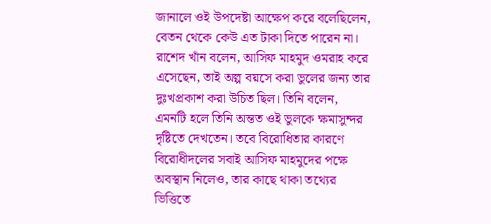জানালে ওই উপদেষ্টা আক্ষেপ করে বলেছিলেন, বেতন থেকে কেউ এত টাকা দিতে পারেন না।
রাশেদ খাঁন বলেন, আসিফ মাহমুদ ওমরাহ করে এসেছেন, তাই অল্প বয়সে করা ভুলের জন্য তার দুঃখপ্রকাশ করা উচিত ছিল। তিনি বলেন, এমনটি হলে তিনি অন্তত ওই ভুলকে ক্ষমাসুন্দর দৃষ্টিতে দেখতেন। তবে বিরোধিতার কারণে বিরোধীদলের সবাই আসিফ মাহমুদের পক্ষে অবস্থান নিলেও, তার কাছে থাকা তথ্যের ভিত্তিতে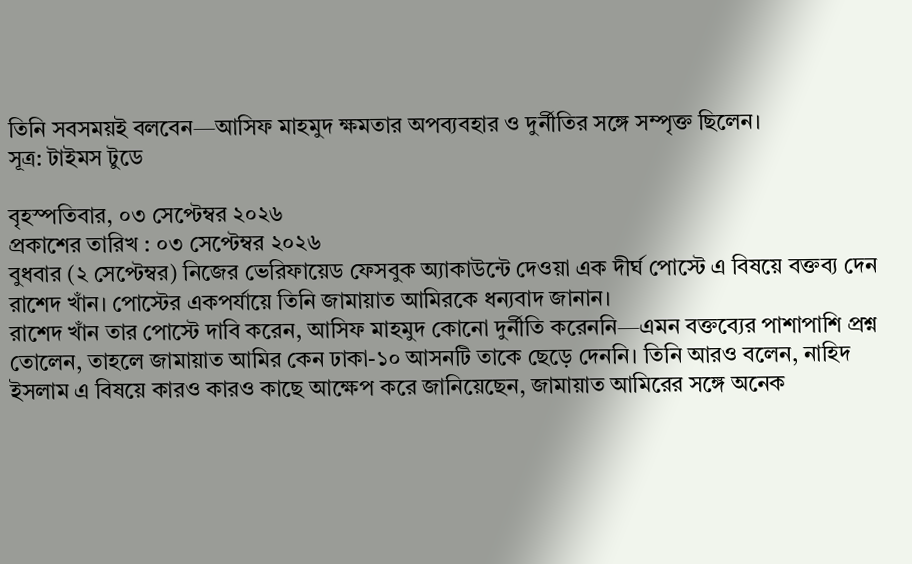তিনি সবসময়ই বলবেন—আসিফ মাহমুদ ক্ষমতার অপব্যবহার ও দুর্নীতির সঙ্গে সম্পৃক্ত ছিলেন।
সূত্র: টাইমস টুডে

বৃহস্পতিবার, ০৩ সেপ্টেম্বর ২০২৬
প্রকাশের তারিখ : ০৩ সেপ্টেম্বর ২০২৬
বুধবার (২ সেপ্টেম্বর) নিজের ভেরিফায়েড ফেসবুক অ্যাকাউন্টে দেওয়া এক দীর্ঘ পোস্টে এ বিষয়ে বক্তব্য দেন রাশেদ খাঁন। পোস্টের একপর্যায়ে তিনি জামায়াত আমিরকে ধন্যবাদ জানান।
রাশেদ খাঁন তার পোস্টে দাবি করেন, আসিফ মাহমুদ কোনো দুর্নীতি করেননি—এমন বক্তব্যের পাশাপাশি প্রশ্ন তোলেন, তাহলে জামায়াত আমির কেন ঢাকা-১০ আসনটি তাকে ছেড়ে দেননি। তিনি আরও বলেন, নাহিদ ইসলাম এ বিষয়ে কারও কারও কাছে আক্ষেপ করে জানিয়েছেন, জামায়াত আমিরের সঙ্গে অনেক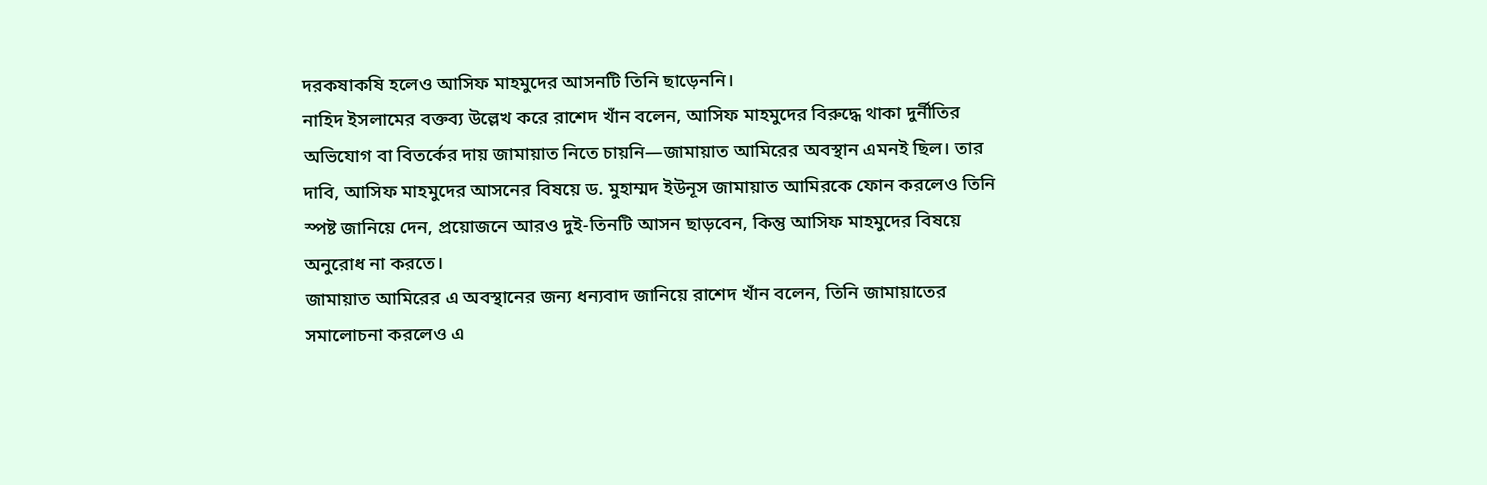দরকষাকষি হলেও আসিফ মাহমুদের আসনটি তিনি ছাড়েননি।
নাহিদ ইসলামের বক্তব্য উল্লেখ করে রাশেদ খাঁন বলেন, আসিফ মাহমুদের বিরুদ্ধে থাকা দুর্নীতির অভিযোগ বা বিতর্কের দায় জামায়াত নিতে চায়নি—জামায়াত আমিরের অবস্থান এমনই ছিল। তার দাবি, আসিফ মাহমুদের আসনের বিষয়ে ড. মুহাম্মদ ইউনূস জামায়াত আমিরকে ফোন করলেও তিনি স্পষ্ট জানিয়ে দেন, প্রয়োজনে আরও দুই-তিনটি আসন ছাড়বেন, কিন্তু আসিফ মাহমুদের বিষয়ে অনুরোধ না করতে।
জামায়াত আমিরের এ অবস্থানের জন্য ধন্যবাদ জানিয়ে রাশেদ খাঁন বলেন, তিনি জামায়াতের সমালোচনা করলেও এ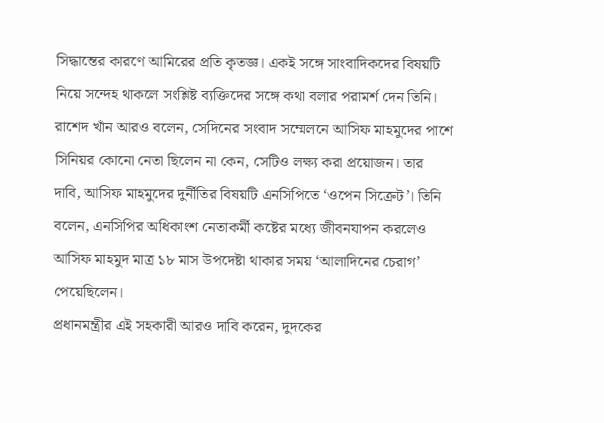সিদ্ধান্তের কারণে আমিরের প্রতি কৃতজ্ঞ। একই সঙ্গে সাংবাদিকদের বিষয়টি নিয়ে সন্দেহ থাকলে সংশ্লিষ্ট ব্যক্তিদের সঙ্গে কথা বলার পরামর্শ দেন তিনি।
রাশেদ খাঁন আরও বলেন, সেদিনের সংবাদ সম্মেলনে আসিফ মাহমুদের পাশে সিনিয়র কোনো নেতা ছিলেন না কেন, সেটিও লক্ষ্য করা প্রয়োজন। তার দাবি, আসিফ মাহমুদের দুর্নীতির বিষয়টি এনসিপিতে ‘ওপেন সিক্রেট’। তিনি বলেন, এনসিপির অধিকাংশ নেতাকর্মী কষ্টের মধ্যে জীবনযাপন করলেও আসিফ মাহমুদ মাত্র ১৮ মাস উপদেষ্টা থাকার সময় ‘আলাদিনের চেরাগ’ পেয়েছিলেন।
প্রধানমন্ত্রীর এই সহকারী আরও দাবি করেন, দুদকের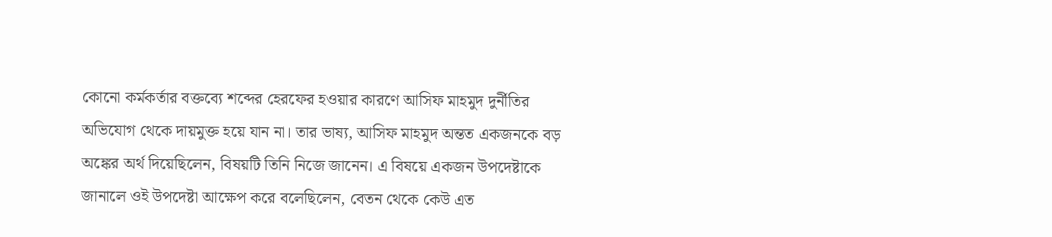কোনো কর্মকর্তার বক্তব্যে শব্দের হেরফের হওয়ার কারণে আসিফ মাহমুদ দুর্নীতির অভিযোগ থেকে দায়মুক্ত হয়ে যান না। তার ভাষ্য, আসিফ মাহমুদ অন্তত একজনকে বড় অঙ্কের অর্থ দিয়েছিলেন, বিষয়টি তিনি নিজে জানেন। এ বিষয়ে একজন উপদেষ্টাকে জানালে ওই উপদেষ্টা আক্ষেপ করে বলেছিলেন, বেতন থেকে কেউ এত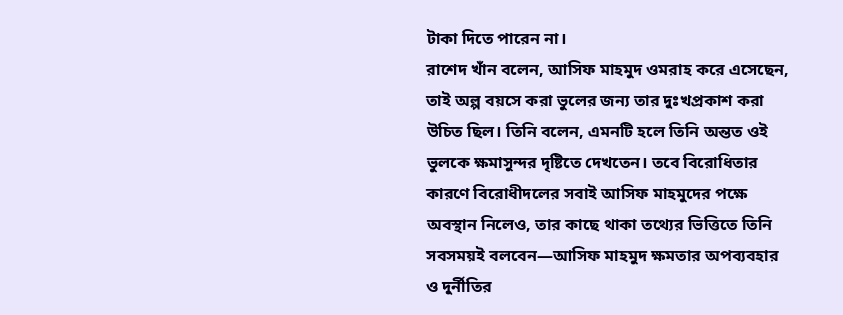টাকা দিতে পারেন না।
রাশেদ খাঁন বলেন, আসিফ মাহমুদ ওমরাহ করে এসেছেন, তাই অল্প বয়সে করা ভুলের জন্য তার দুঃখপ্রকাশ করা উচিত ছিল। তিনি বলেন, এমনটি হলে তিনি অন্তত ওই ভুলকে ক্ষমাসুন্দর দৃষ্টিতে দেখতেন। তবে বিরোধিতার কারণে বিরোধীদলের সবাই আসিফ মাহমুদের পক্ষে অবস্থান নিলেও, তার কাছে থাকা তথ্যের ভিত্তিতে তিনি সবসময়ই বলবেন—আসিফ মাহমুদ ক্ষমতার অপব্যবহার ও দুর্নীতির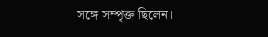সঙ্গে সম্পৃক্ত ছিলেন।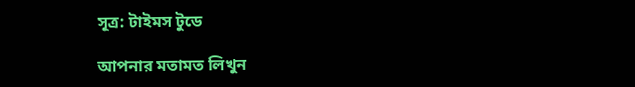সূত্র: টাইমস টুডে

আপনার মতামত লিখুন